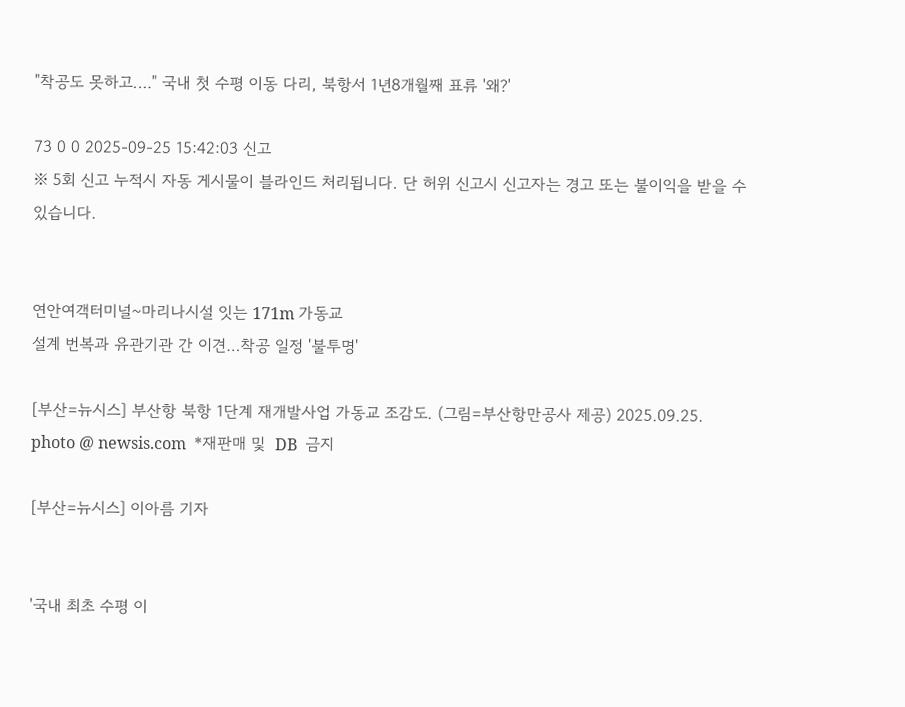"착공도 못하고.…" 국내 첫 수평 이동 다리, 북항서 1년8개월째 표류 '왜?'

73 0 0 2025-09-25 15:42:03 신고
※ 5회 신고 누적시 자동 게시물이 블라인드 처리됩니다. 단 허위 신고시 신고자는 경고 또는 불이익을 받을 수 있습니다.


연안여객터미널~마리나시설 잇는 171m 가동교
설계 번복과 유관기관 간 이견…착공 일정 '불투명'

[부산=뉴시스] 부산항 북항 1단계 재개발사업 가동교 조감도. (그림=부산항만공사 제공) 2025.09.25.  photo @ newsis.com  *재판매 및  DB  금지

[부산=뉴시스] 이아름 기자


'국내 최초 수평 이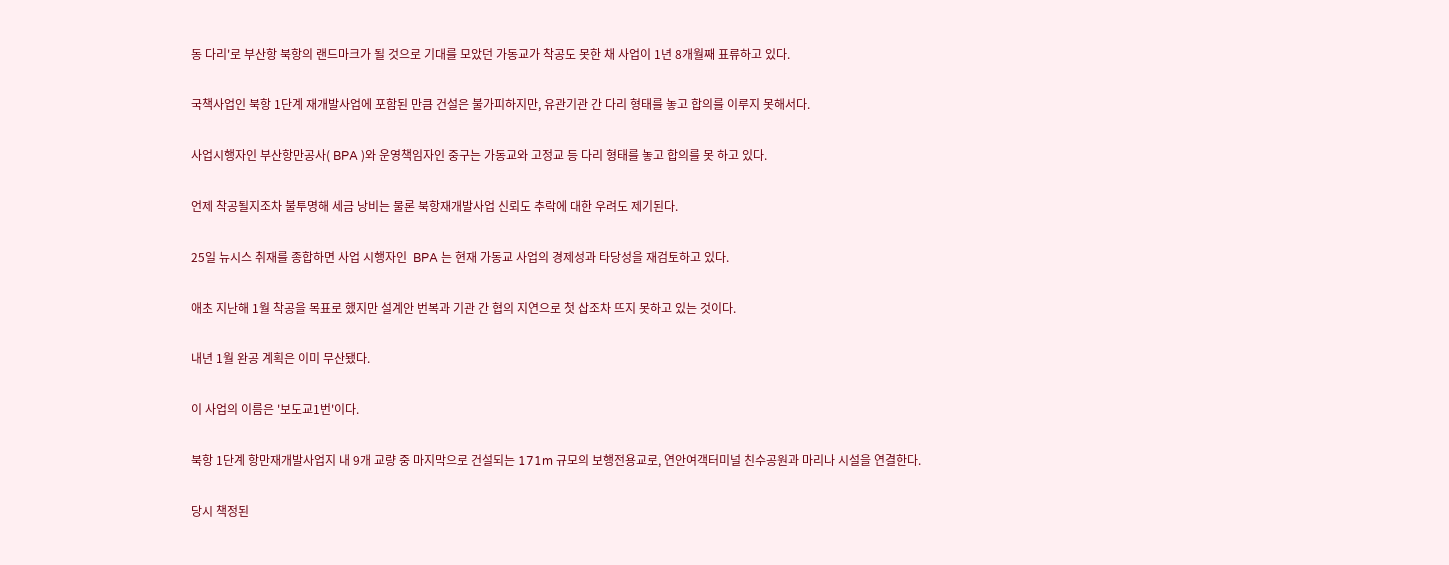동 다리'로 부산항 북항의 랜드마크가 될 것으로 기대를 모았던 가동교가 착공도 못한 채 사업이 1년 8개월째 표류하고 있다.

국책사업인 북항 1단계 재개발사업에 포함된 만큼 건설은 불가피하지만, 유관기관 간 다리 형태를 놓고 합의를 이루지 못해서다.

사업시행자인 부산항만공사( BPA )와 운영책임자인 중구는 가동교와 고정교 등 다리 형태를 놓고 합의를 못 하고 있다.

언제 착공될지조차 불투명해 세금 낭비는 물론 북항재개발사업 신뢰도 추락에 대한 우려도 제기된다.

25일 뉴시스 취재를 종합하면 사업 시행자인  BPA 는 현재 가동교 사업의 경제성과 타당성을 재검토하고 있다.

애초 지난해 1월 착공을 목표로 했지만 설계안 번복과 기관 간 협의 지연으로 첫 삽조차 뜨지 못하고 있는 것이다.

내년 1월 완공 계획은 이미 무산됐다.

이 사업의 이름은 '보도교1번'이다.

북항 1단계 항만재개발사업지 내 9개 교량 중 마지막으로 건설되는 171m 규모의 보행전용교로, 연안여객터미널 친수공원과 마리나 시설을 연결한다.

당시 책정된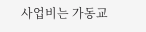사업비는 가동교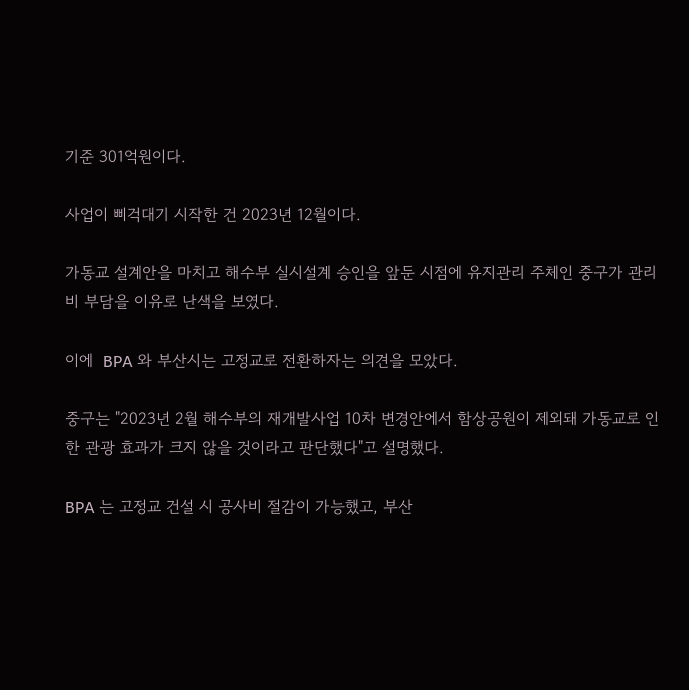기준 301억원이다.

사업이 삐걱대기 시작한 건 2023년 12월이다.

가동교 설계안을 마치고 해수부 실시설계 승인을 앞둔 시점에 유지관리 주체인 중구가 관리비 부담을 이유로 난색을 보였다.

이에  BPA 와 부산시는 고정교로 전환하자는 의견을 모았다.

중구는 "2023년 2월 해수부의 재개발사업 10차 변경안에서 함상공원이 제외돼 가동교로 인한 관광 효과가 크지 않을 것이라고 판단했다"고 설명했다.

BPA 는 고정교 건설 시 공사비 절감이 가능했고, 부산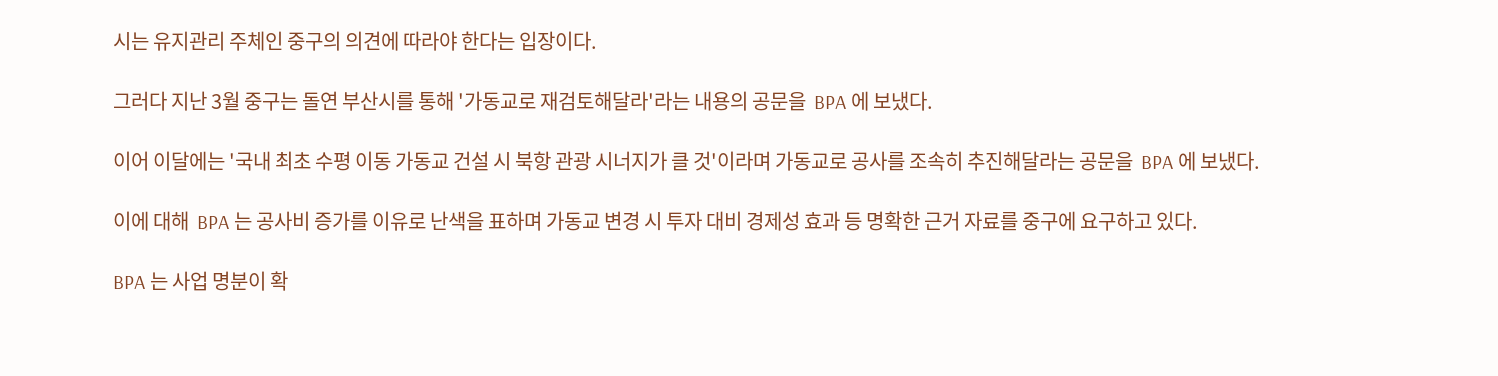시는 유지관리 주체인 중구의 의견에 따라야 한다는 입장이다.

그러다 지난 3월 중구는 돌연 부산시를 통해 '가동교로 재검토해달라'라는 내용의 공문을  BPA 에 보냈다.

이어 이달에는 '국내 최초 수평 이동 가동교 건설 시 북항 관광 시너지가 클 것'이라며 가동교로 공사를 조속히 추진해달라는 공문을  BPA 에 보냈다.

이에 대해  BPA 는 공사비 증가를 이유로 난색을 표하며 가동교 변경 시 투자 대비 경제성 효과 등 명확한 근거 자료를 중구에 요구하고 있다.

BPA 는 사업 명분이 확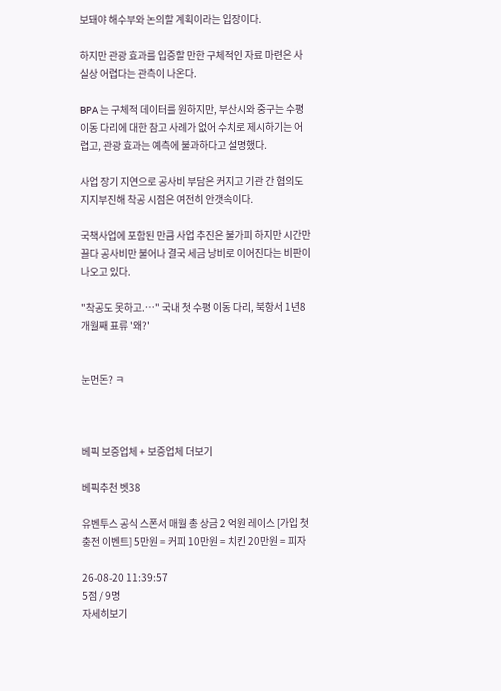보돼야 해수부와 논의할 계획이라는 입장이다.

하지만 관광 효과를 입증할 만한 구체적인 자료 마련은 사실상 어렵다는 관측이 나온다.

BPA 는 구체적 데이터를 원하지만, 부산시와 중구는 수평 이동 다리에 대한 참고 사례가 없어 수치로 제시하기는 어렵고, 관광 효과는 예측에 불과하다고 설명했다.

사업 장기 지연으로 공사비 부담은 커지고 기관 간 협의도 지지부진해 착공 시점은 여전히 안갯속이다.

국책사업에 포함된 만큼 사업 추진은 불가피 하지만 시간만 끌다 공사비만 불어나 결국 세금 낭비로 이어진다는 비판이 나오고 있다.

"착공도 못하고.…" 국내 첫 수평 이동 다리, 북항서 1년8개월째 표류 '왜?'


눈먼돈? ㅋ



베픽 보증업체 + 보증업체 더보기

베픽추천 벳38

유벤투스 공식 스폰서 매월 총 상금 2 억원 레이스 [가입 첫충전 이벤트] 5만원 = 커피 10만원 = 치킨 20만원 = 피자

26-08-20 11:39:57
5점 / 9명
자세히보기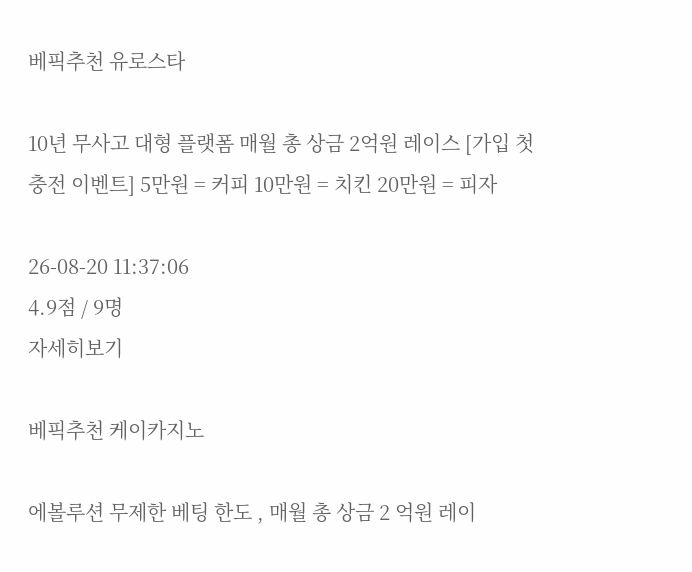베픽추천 유로스타

10년 무사고 대형 플랫폼 매월 총 상금 2억원 레이스 [가입 첫충전 이벤트] 5만원 = 커피 10만원 = 치킨 20만원 = 피자

26-08-20 11:37:06
4.9점 / 9명
자세히보기

베픽추천 케이카지노

에볼루션 무제한 베팅 한도 , 매월 총 상금 2 억원 레이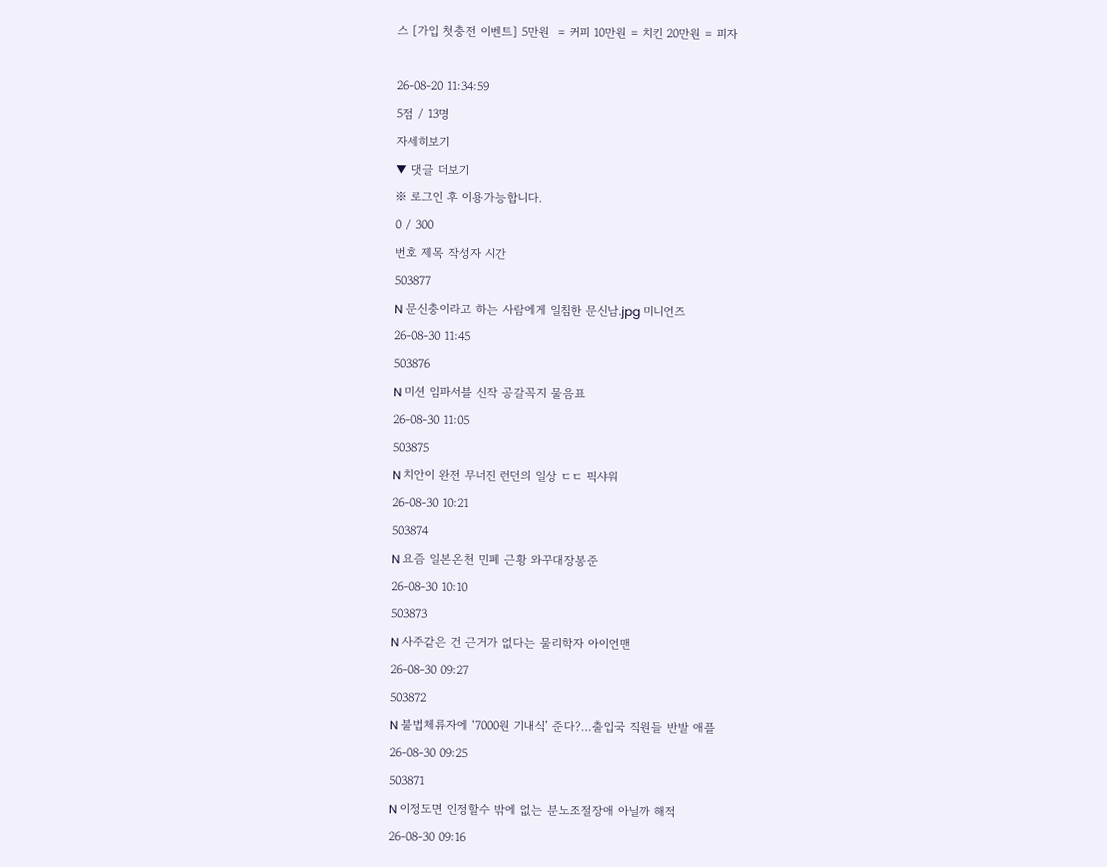스 [가입 첫충전 이벤트] 5만원  = 커피 10만원 = 치킨 20만원 = 피자

26-08-20 11:34:59
5점 / 13명
자세히보기
▼ 댓글 더보기
※ 로그인 후 이용가능합니다.
0 / 300
번호 제목 작성자 시간
503877
N 문신충이라고 하는 사람에게 일침한 문신남.jpg 미니언즈
26-08-30 11:45
503876
N 미션 임파서블 신작 공갈꼭지 물음표
26-08-30 11:05
503875
N 치안이 완전 무너진 런던의 일상 ㄷㄷ 픽샤워
26-08-30 10:21
503874
N 요즘 일본온천 민폐 근황 와꾸대장봉준
26-08-30 10:10
503873
N 사주같은 건 근거가 없다는 물리학자 아이언맨
26-08-30 09:27
503872
N 불법체류자에 ‘7000원 기내식’ 준다?…출입국 직원들 반발 애플
26-08-30 09:25
503871
N 이정도면 인정할수 밖에 없는 분노조절장애 아닐까 해적
26-08-30 09:16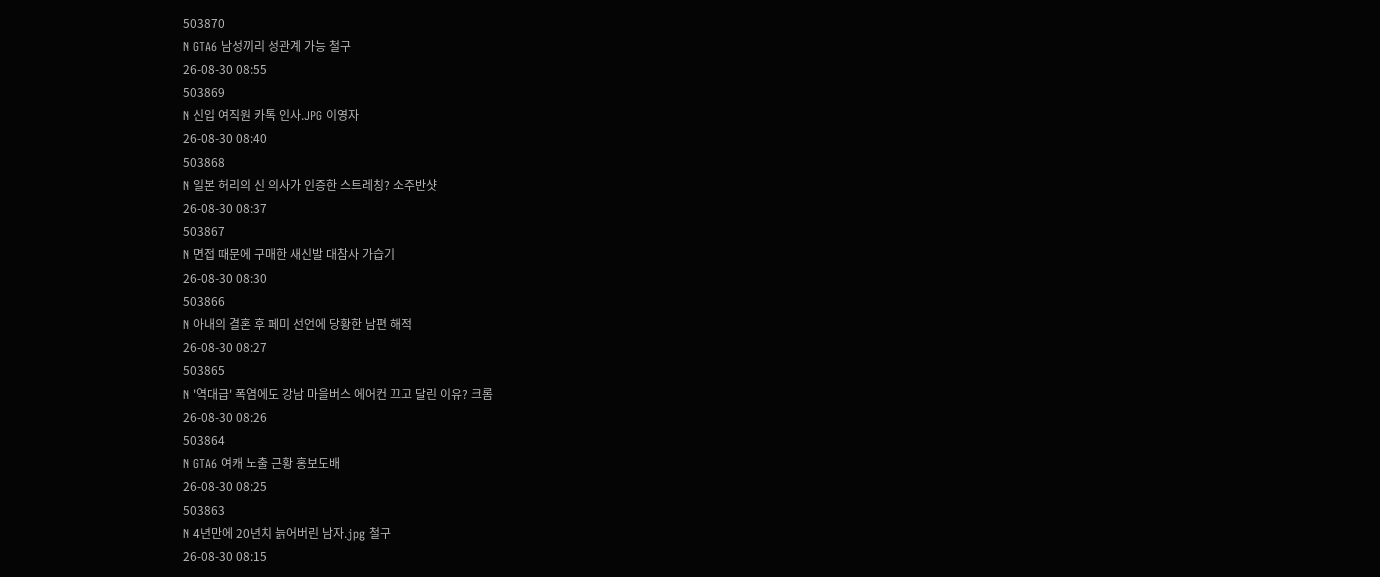503870
N GTA6 남성끼리 성관계 가능 철구
26-08-30 08:55
503869
N 신입 여직원 카톡 인사.JPG 이영자
26-08-30 08:40
503868
N 일본 허리의 신 의사가 인증한 스트레칭? 소주반샷
26-08-30 08:37
503867
N 면접 때문에 구매한 새신발 대참사 가습기
26-08-30 08:30
503866
N 아내의 결혼 후 페미 선언에 당황한 남편 해적
26-08-30 08:27
503865
N '역대급' 폭염에도 강남 마을버스 에어컨 끄고 달린 이유? 크롬
26-08-30 08:26
503864
N GTA6 여캐 노출 근황 홍보도배
26-08-30 08:25
503863
N 4년만에 20년치 늙어버린 남자.jpg 철구
26-08-30 08:15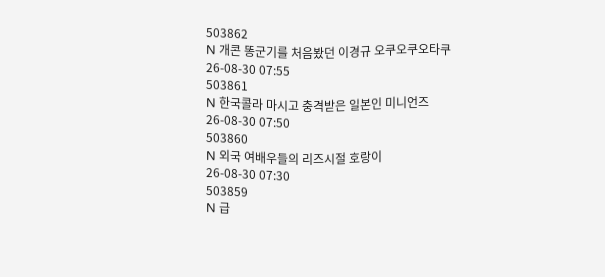503862
N 개콘 똥군기를 처음봤던 이경규 오쿠오쿠오타쿠
26-08-30 07:55
503861
N 한국콜라 마시고 충격받은 일본인 미니언즈
26-08-30 07:50
503860
N 외국 여배우들의 리즈시절 호랑이
26-08-30 07:30
503859
N 급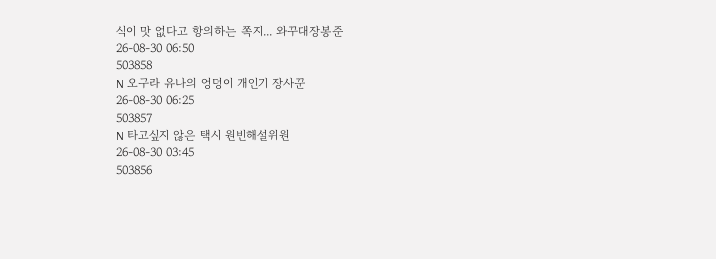식이 맛 없다고 항의하는 쪽지... 와꾸대장봉준
26-08-30 06:50
503858
N 오구라 유나의 엉덩이 개인기 장사꾼
26-08-30 06:25
503857
N 타고싶지 않은 택시 원빈해설위원
26-08-30 03:45
503856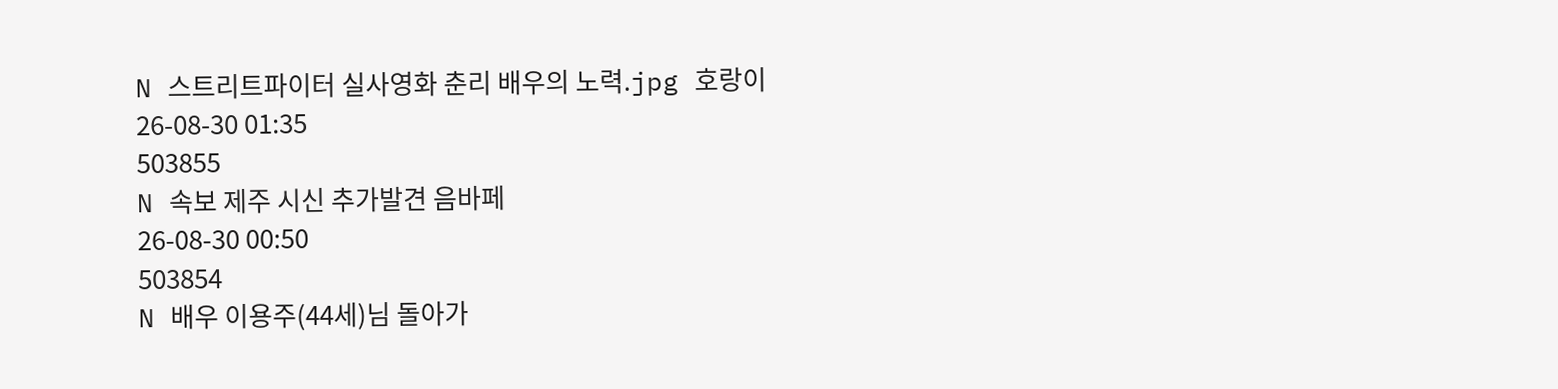N 스트리트파이터 실사영화 춘리 배우의 노력.jpg 호랑이
26-08-30 01:35
503855
N 속보 제주 시신 추가발견 음바페
26-08-30 00:50
503854
N 배우 이용주(44세)님 돌아가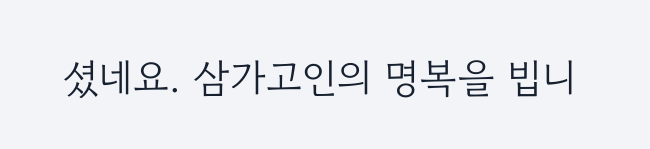셨네요. 삼가고인의 명복을 빕니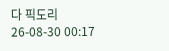다 픽도리
26-08-30 00:17